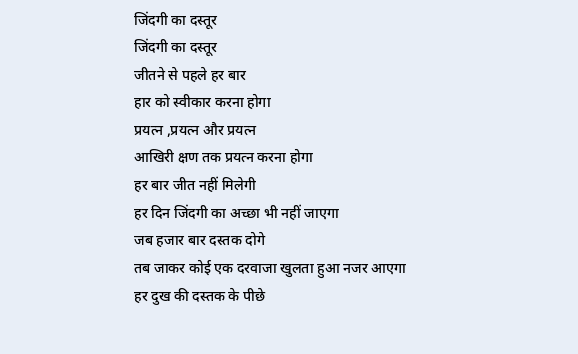जिंदगी का दस्तूर
जिंदगी का दस्तूर
जीतने से पहले हर बार
हार को स्वीकार करना होगा
प्रयत्न ,प्रयत्न और प्रयत्न
आखिरी क्षण तक प्रयत्न करना होगा
हर बार जीत नहीं मिलेगी
हर दिन जिंदगी का अच्छा भी नहीं जाएगा
जब हजार बार दस्तक दोगे
तब जाकर कोई एक दरवाजा खुलता हुआ नजर आएगा
हर दुख की दस्तक के पीछे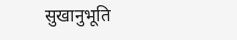सुखानुभूति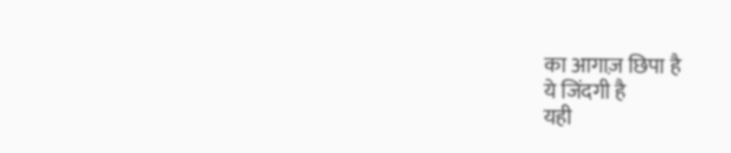का आगाज़ छिपा है
ये जिंदगी है
यही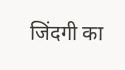जिंदगी का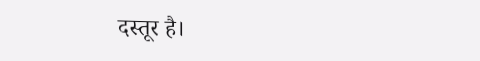दस्तूर है।